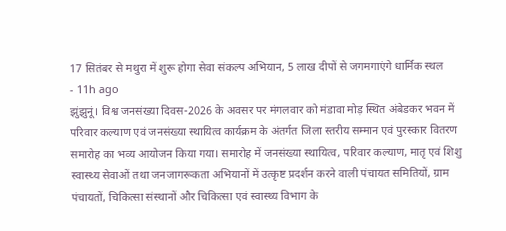17 सितंबर से मथुरा में शुरू होगा सेवा संकल्प अभियान, 5 लाख दीपों से जगमगाएंगे धार्मिक स्थल
- 11h ago
झुंझुनूं। विश्व जनसंख्या दिवस-2026 के अवसर पर मंगलवार को मंडावा मोड़ स्थित अंबेडकर भवन में परिवार कल्याण एवं जनसंख्या स्थायित्व कार्यक्रम के अंतर्गत जिला स्तरीय सम्मान एवं पुरस्कार वितरण समारोह का भव्य आयोजन किया गया। समारोह में जनसंख्या स्थायित्व, परिवार कल्याण, मातृ एवं शिशु स्वास्थ्य सेवाओं तथा जनजागरूकता अभियानों में उत्कृष्ट प्रदर्शन करने वाली पंचायत समितियों, ग्राम पंचायतों, चिकित्सा संस्थानों और चिकित्सा एवं स्वास्थ्य विभाग के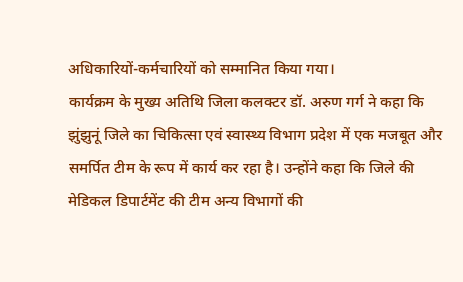अधिकारियों-कर्मचारियों को सम्मानित किया गया।
कार्यक्रम के मुख्य अतिथि जिला कलक्टर डॉ. अरुण गर्ग ने कहा कि झुंझुनूं जिले का चिकित्सा एवं स्वास्थ्य विभाग प्रदेश में एक मजबूत और समर्पित टीम के रूप में कार्य कर रहा है। उन्होंने कहा कि जिले की मेडिकल डिपार्टमेंट की टीम अन्य विभागों की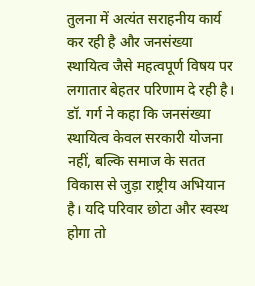तुलना में अत्यंत सराहनीय कार्य कर रही है और जनसंख्या स्थायित्व जैसे महत्वपूर्ण विषय पर लगातार बेहतर परिणाम दे रही है।
डॉ. गर्ग ने कहा कि जनसंख्या स्थायित्व केवल सरकारी योजना नहीं, बल्कि समाज के सतत विकास से जुड़ा राष्ट्रीय अभियान है। यदि परिवार छोटा और स्वस्थ होगा तो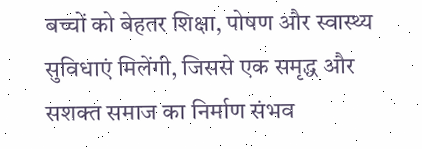बच्चों को बेहतर शिक्षा, पोषण और स्वास्थ्य सुविधाएं मिलेंगी, जिससे एक समृद्ध और सशक्त समाज का निर्माण संभव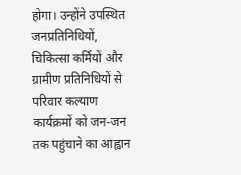होगा। उन्होंने उपस्थित जनप्रतिनिधियों, चिकित्सा कर्मियों और ग्रामीण प्रतिनिधियों से परिवार कल्याण कार्यक्रमों को जन-जन तक पहुंचाने का आह्वान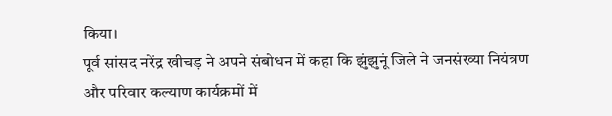किया।
पूर्व सांसद नरेंद्र खीचड़ ने अपने संबोधन में कहा कि झुंझुनूं जिले ने जनसंख्या नियंत्रण और परिवार कल्याण कार्यक्रमों में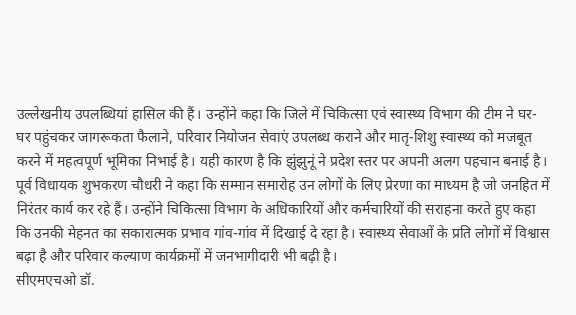उल्लेखनीय उपलब्धियां हासिल की हैं। उन्होंने कहा कि जिले में चिकित्सा एवं स्वास्थ्य विभाग की टीम ने घर-घर पहुंचकर जागरूकता फैलाने, परिवार नियोजन सेवाएं उपलब्ध कराने और मातृ-शिशु स्वास्थ्य को मजबूत करने में महत्वपूर्ण भूमिका निभाई है। यही कारण है कि झुंझुनूं ने प्रदेश स्तर पर अपनी अलग पहचान बनाई है।
पूर्व विधायक शुभकरण चौधरी ने कहा कि सम्मान समारोह उन लोगों के लिए प्रेरणा का माध्यम है जो जनहित में निरंतर कार्य कर रहे हैं। उन्होंने चिकित्सा विभाग के अधिकारियों और कर्मचारियों की सराहना करते हुए कहा कि उनकी मेहनत का सकारात्मक प्रभाव गांव-गांव में दिखाई दे रहा है। स्वास्थ्य सेवाओं के प्रति लोगों में विश्वास बढ़ा है और परिवार कल्याण कार्यक्रमों में जनभागीदारी भी बढ़ी है।
सीएमएचओ डॉ.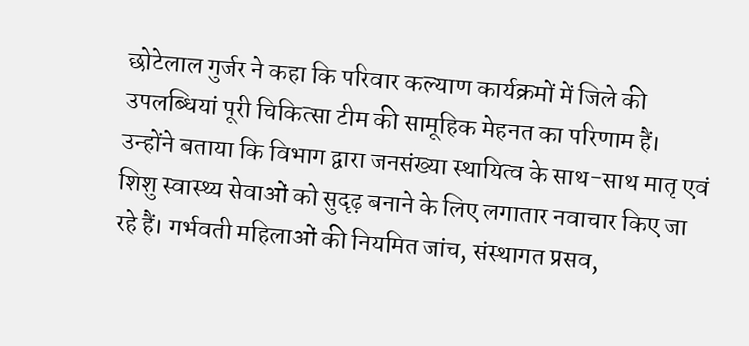छोटेलाल गुर्जर ने कहा कि परिवार कल्याण कार्यक्रमों में जिले की उपलब्धियां पूरी चिकित्सा टीम की सामूहिक मेहनत का परिणाम हैं। उन्होंने बताया कि विभाग द्वारा जनसंख्या स्थायित्व के साथ-साथ मातृ एवं शिशु स्वास्थ्य सेवाओं को सुदृढ़ बनाने के लिए लगातार नवाचार किए जा रहे हैं। गर्भवती महिलाओं की नियमित जांच, संस्थागत प्रसव,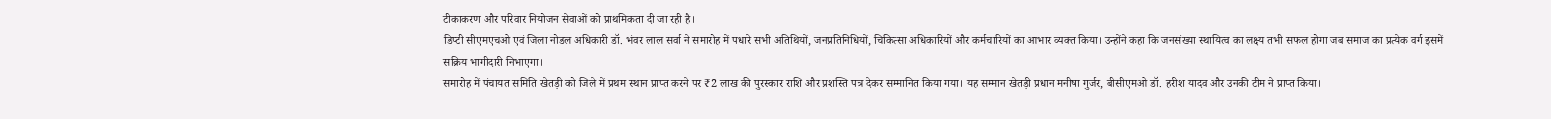टीकाकरण और परिवार नियोजन सेवाओं को प्राथमिकता दी जा रही है।
डिप्टी सीएमएचओ एवं जिला नोडल अधिकारी डॉ. भंवर लाल सर्वा ने समारोह में पधारे सभी अतिथियों, जनप्रतिनिधियों, चिकित्सा अधिकारियों और कर्मचारियों का आभार व्यक्त किया। उन्होंने कहा कि जनसंख्या स्थायित्व का लक्ष्य तभी सफल होगा जब समाज का प्रत्येक वर्ग इसमें सक्रिय भागीदारी निभाएगा।
समारोह में पंचायत समिति खेतड़ी को जिले में प्रथम स्थान प्राप्त करने पर ₹2 लाख की पुरस्कार राशि और प्रशस्ति पत्र देकर सम्मानित किया गया। यह सम्मान खेतड़ी प्रधान मनीषा गुर्जर, बीसीएमओ डॉ. हरीश यादव और उनकी टीम ने प्राप्त किया।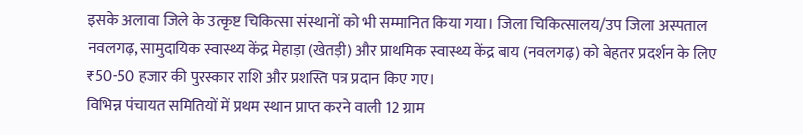इसके अलावा जिले के उत्कृष्ट चिकित्सा संस्थानों को भी सम्मानित किया गया। जिला चिकित्सालय/उप जिला अस्पताल नवलगढ़, सामुदायिक स्वास्थ्य केंद्र मेहाड़ा (खेतड़ी) और प्राथमिक स्वास्थ्य केंद्र बाय (नवलगढ़) को बेहतर प्रदर्शन के लिए ₹50-50 हजार की पुरस्कार राशि और प्रशस्ति पत्र प्रदान किए गए।
विभिन्न पंचायत समितियों में प्रथम स्थान प्राप्त करने वाली 12 ग्राम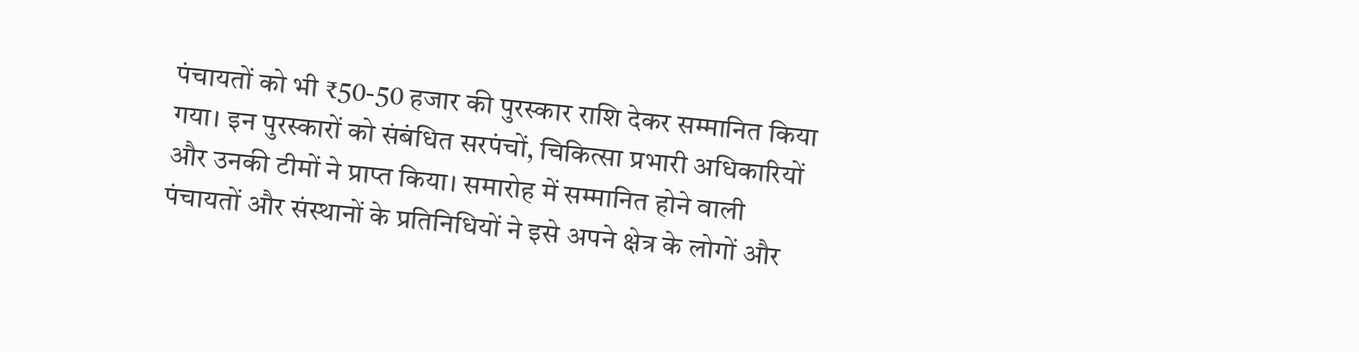पंचायतों को भी ₹50-50 हजार की पुरस्कार राशि देकर सम्मानित किया गया। इन पुरस्कारों को संबंधित सरपंचों, चिकित्सा प्रभारी अधिकारियों और उनकी टीमों ने प्राप्त किया। समारोह में सम्मानित होने वाली पंचायतों और संस्थानों के प्रतिनिधियों ने इसे अपने क्षेत्र के लोगों और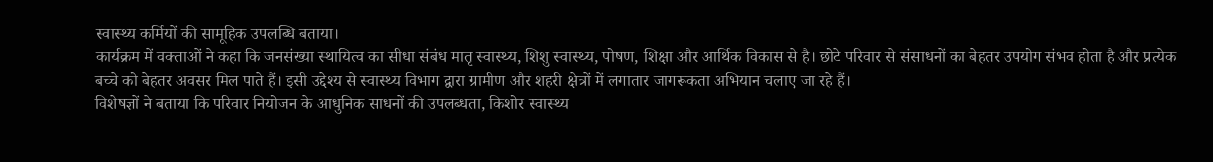स्वास्थ्य कर्मियों की सामूहिक उपलब्धि बताया।
कार्यक्रम में वक्ताओं ने कहा कि जनसंख्या स्थायित्व का सीधा संबंध मातृ स्वास्थ्य, शिशु स्वास्थ्य, पोषण, शिक्षा और आर्थिक विकास से है। छोटे परिवार से संसाधनों का बेहतर उपयोग संभव होता है और प्रत्येक बच्चे को बेहतर अवसर मिल पाते हैं। इसी उद्देश्य से स्वास्थ्य विभाग द्वारा ग्रामीण और शहरी क्षेत्रों में लगातार जागरूकता अभियान चलाए जा रहे हैं।
विशेषज्ञों ने बताया कि परिवार नियोजन के आधुनिक साधनों की उपलब्धता, किशोर स्वास्थ्य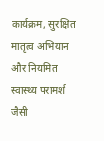कार्यक्रम, सुरक्षित मातृत्व अभियान और नियमित स्वास्थ्य परामर्श जैसी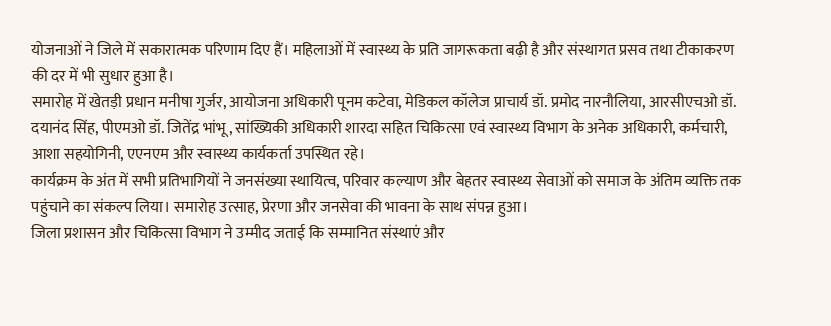योजनाओं ने जिले में सकारात्मक परिणाम दिए हैं। महिलाओं में स्वास्थ्य के प्रति जागरूकता बढ़ी है और संस्थागत प्रसव तथा टीकाकरण की दर में भी सुधार हुआ है।
समारोह में खेतड़ी प्रधान मनीषा गुर्जर, आयोजना अधिकारी पूनम कटेवा, मेडिकल कॉलेज प्राचार्य डॉ. प्रमोद नारनौलिया, आरसीएचओ डॉ. दयानंद सिंह, पीएमओ डॉ. जितेंद्र भांभू, सांख्यिकी अधिकारी शारदा सहित चिकित्सा एवं स्वास्थ्य विभाग के अनेक अधिकारी, कर्मचारी, आशा सहयोगिनी, एएनएम और स्वास्थ्य कार्यकर्ता उपस्थित रहे।
कार्यक्रम के अंत में सभी प्रतिभागियों ने जनसंख्या स्थायित्व, परिवार कल्याण और बेहतर स्वास्थ्य सेवाओं को समाज के अंतिम व्यक्ति तक पहुंचाने का संकल्प लिया। समारोह उत्साह, प्रेरणा और जनसेवा की भावना के साथ संपन्न हुआ।
जिला प्रशासन और चिकित्सा विभाग ने उम्मीद जताई कि सम्मानित संस्थाएं और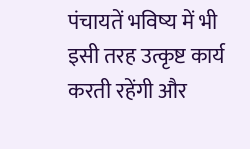पंचायतें भविष्य में भी इसी तरह उत्कृष्ट कार्य करती रहेंगी और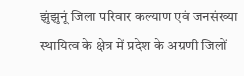झुंझुनूं जिला परिवार कल्याण एवं जनसंख्या स्थायित्व के क्षेत्र में प्रदेश के अग्रणी जिलों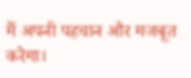में अपनी पहचान और मजबूत करेगा।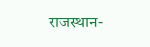राजस्थान-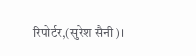रिपोर्टर,(सुरेश सैनी)।